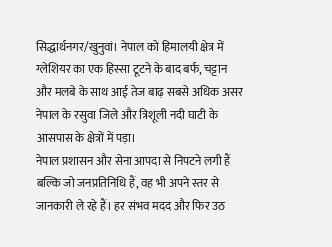सिद्धार्थनगर/खुनुवां। नेपाल को हिमालयी क्षेत्र में ग्लेशियर का एक हिस्सा टूटने के बाद बर्फ, चट्टान और मलबे के साथ आई तेज बाढ़ सबसे अधिक असर नेपाल के रसुवा जिले और त्रिशूली नदी घाटी के आसपास के क्षेत्रों में पड़ा।
नेपाल प्रशासन और सेना आपदा से निपटने लगी हैं बल्कि जो जनप्रतिनिधि हैं, वह भी अपने स्तर से जानकारी ले रहे हैं। हर संभव मदद और फिर उठ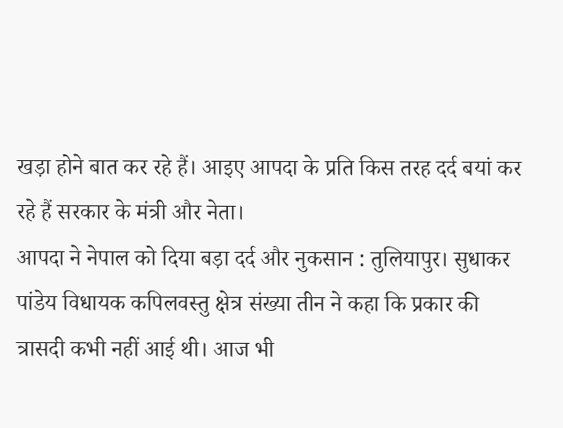खड़ा होने बात कर रहे हैं। आइए आपदा के प्रति किस तरह दर्द बयां कर रहे हैं सरकार के मंत्री और नेता।
आपदा ने नेपाल को दिया बड़ा दर्द और नुकसान : तुलियापुर। सुधाकर पांडेय विधायक कपिलवस्तु क्षेत्र संख्या तीन ने कहा कि प्रकार की त्रासदी कभी नहीं आई थी। आज भी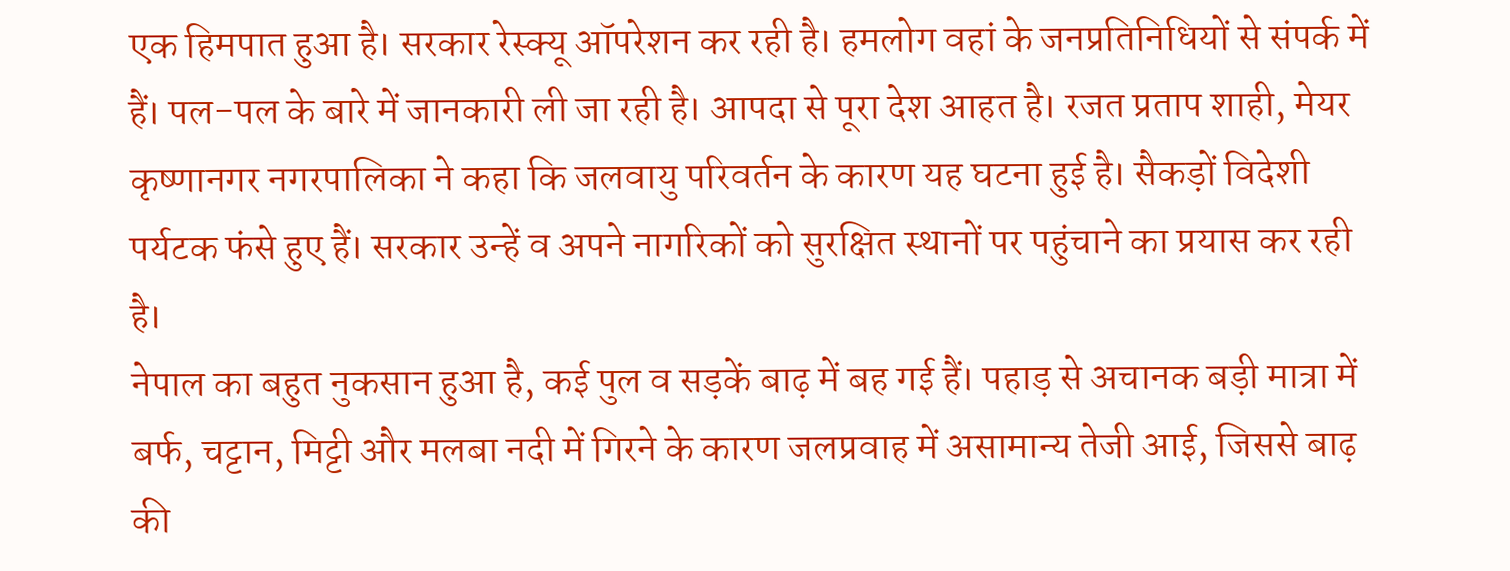एक हिमपात हुआ है। सरकार रेस्क्यू ऑपरेशन कर रही है। हमलोग वहां के जनप्रतिनिधियों से संपर्क में हैं। पल-पल के बारे में जानकारी ली जा रही है। आपदा से पूरा देश आहत है। रजत प्रताप शाही, मेयर कृष्णानगर नगरपालिका ने कहा कि जलवायु परिवर्तन के कारण यह घटना हुई है। सैकड़ों विदेशी पर्यटक फंसे हुए हैं। सरकार उन्हें व अपने नागरिकों को सुरक्षित स्थानों पर पहुंचाने का प्रयास कर रही है।
नेपाल का बहुत नुकसान हुआ है, कई पुल व सड़कें बाढ़ में बह गई हैं। पहाड़ से अचानक बड़ी मात्रा में बर्फ, चट्टान, मिट्टी और मलबा नदी में गिरने के कारण जलप्रवाह में असामान्य तेजी आई, जिससे बाढ़ की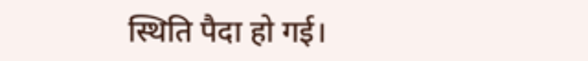स्थिति पैदा हो गई।